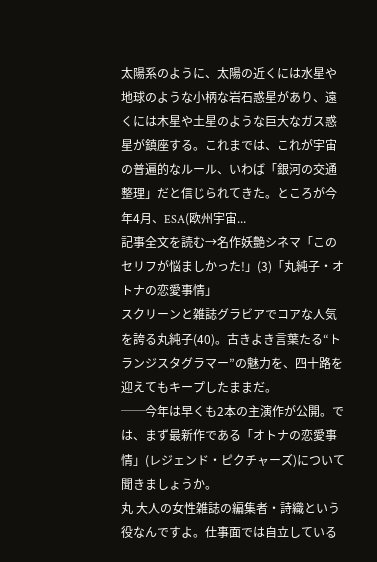太陽系のように、太陽の近くには水星や地球のような小柄な岩石惑星があり、遠くには木星や土星のような巨大なガス惑星が鎮座する。これまでは、これが宇宙の普遍的なルール、いわば「銀河の交通整理」だと信じられてきた。ところが今年4月、ESA(欧州宇宙...
記事全文を読む→名作妖艶シネマ「このセリフが悩ましかった!」(3)「丸純子・オトナの恋愛事情」
スクリーンと雑誌グラビアでコアな人気を誇る丸純子(40)。古きよき言葉たる“トランジスタグラマー”の魅力を、四十路を迎えてもキープしたままだ。
──今年は早くも2本の主演作が公開。では、まず最新作である「オトナの恋愛事情」(レジェンド・ピクチャーズ)について聞きましょうか。
丸 大人の女性雑誌の編集者・詩織という役なんですよ。仕事面では自立している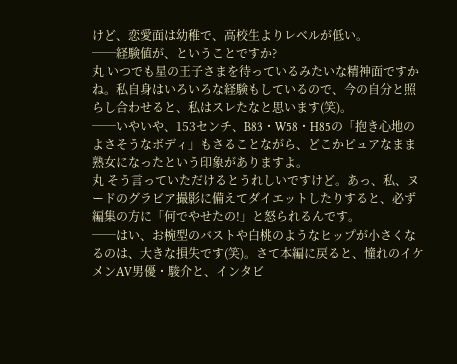けど、恋愛面は幼稚で、高校生よりレベルが低い。
──経験値が、ということですか?
丸 いつでも星の王子さまを待っているみたいな精神面ですかね。私自身はいろいろな経験もしているので、今の自分と照らし合わせると、私はスレたなと思います(笑)。
──いやいや、153センチ、B83・W58・H85の「抱き心地のよさそうなボディ」もさることながら、どこかピュアなまま熟女になったという印象がありますよ。
丸 そう言っていただけるとうれしいですけど。あっ、私、ヌードのグラビア撮影に備えてダイエットしたりすると、必ず編集の方に「何でやせたの!」と怒られるんです。
──はい、お椀型のバストや白桃のようなヒップが小さくなるのは、大きな損失です(笑)。さて本編に戻ると、憧れのイケメンAV男優・駿介と、インタビ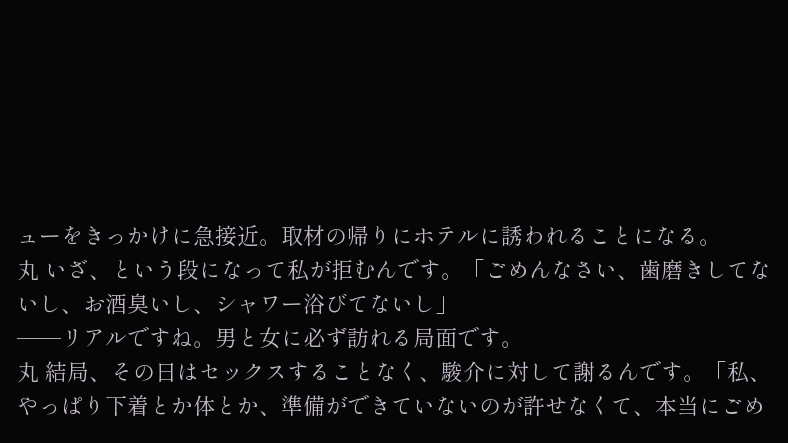ューをきっかけに急接近。取材の帰りにホテルに誘われることになる。
丸 いざ、という段になって私が拒むんです。「ごめんなさい、歯磨きしてないし、お酒臭いし、シャワー浴びてないし」
──リアルですね。男と女に必ず訪れる局面です。
丸 結局、その日はセックスすることなく、駿介に対して謝るんです。「私、やっぱり下着とか体とか、準備ができていないのが許せなくて、本当にごめ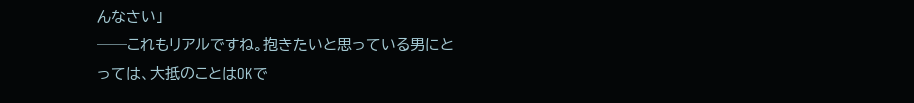んなさい」
──これもリアルですね。抱きたいと思っている男にとっては、大抵のことはOKで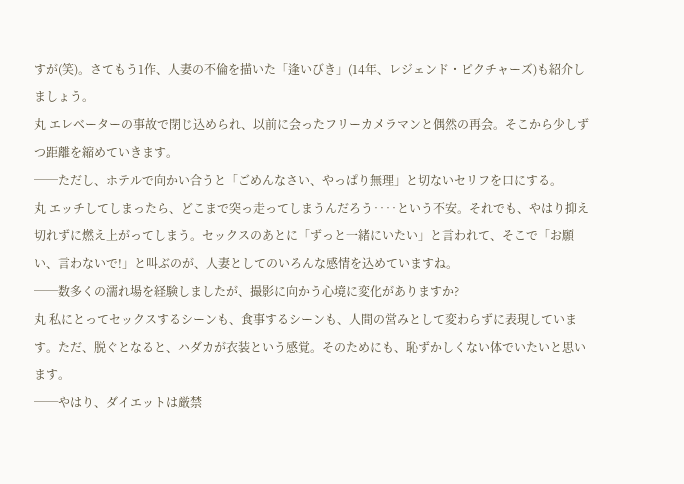すが(笑)。さてもう1作、人妻の不倫を描いた「逢いびき」(14年、レジェンド・ピクチャーズ)も紹介しましょう。
丸 エレベーターの事故で閉じ込められ、以前に会ったフリーカメラマンと偶然の再会。そこから少しずつ距離を縮めていきます。
──ただし、ホテルで向かい合うと「ごめんなさい、やっぱり無理」と切ないセリフを口にする。
丸 エッチしてしまったら、どこまで突っ走ってしまうんだろう‥‥という不安。それでも、やはり抑え切れずに燃え上がってしまう。セックスのあとに「ずっと一緒にいたい」と言われて、そこで「お願い、言わないで!」と叫ぶのが、人妻としてのいろんな感情を込めていますね。
──数多くの濡れ場を経験しましたが、撮影に向かう心境に変化がありますか?
丸 私にとってセックスするシーンも、食事するシーンも、人間の営みとして変わらずに表現しています。ただ、脱ぐとなると、ハダカが衣装という感覚。そのためにも、恥ずかしくない体でいたいと思います。
──やはり、ダイエットは厳禁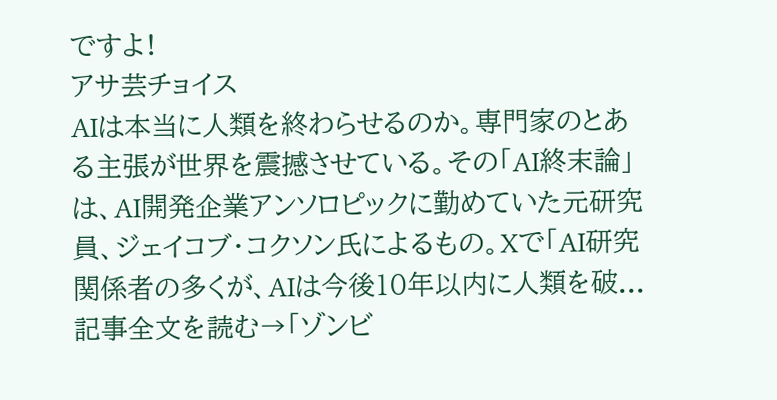ですよ!
アサ芸チョイス
AIは本当に人類を終わらせるのか。専門家のとある主張が世界を震撼させている。その「AI終末論」は、AI開発企業アンソロピックに勤めていた元研究員、ジェイコブ・コクソン氏によるもの。Xで「AI研究関係者の多くが、AIは今後10年以内に人類を破...
記事全文を読む→「ゾンビ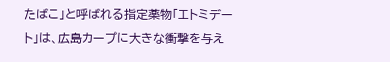たばこ」と呼ばれる指定薬物「エトミデート」は、広島カープに大きな衝撃を与え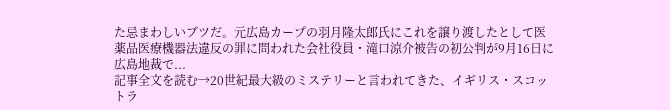た忌まわしいブツだ。元広島カープの羽月隆太郎氏にこれを譲り渡したとして医薬品医療機器法違反の罪に問われた会社役員・滝口涼介被告の初公判が9月16日に広島地裁で...
記事全文を読む→20世紀最大級のミステリーと言われてきた、イギリス・スコットラ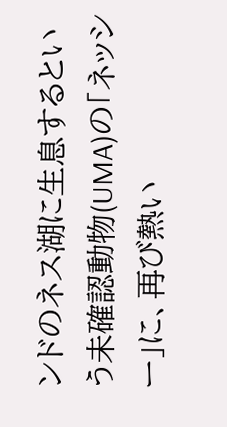ンドのネス湖に生息するという未確認動物(UMA)の「ネッシー」に、再び熱い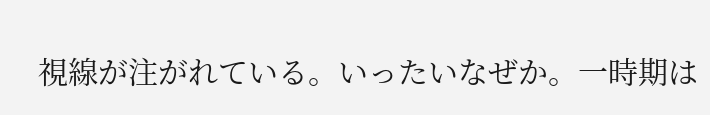視線が注がれている。いったいなぜか。一時期は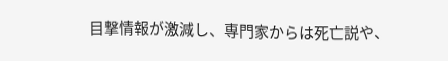目撃情報が激減し、専門家からは死亡説や、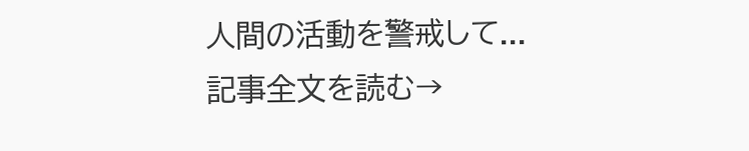人間の活動を警戒して...
記事全文を読む→